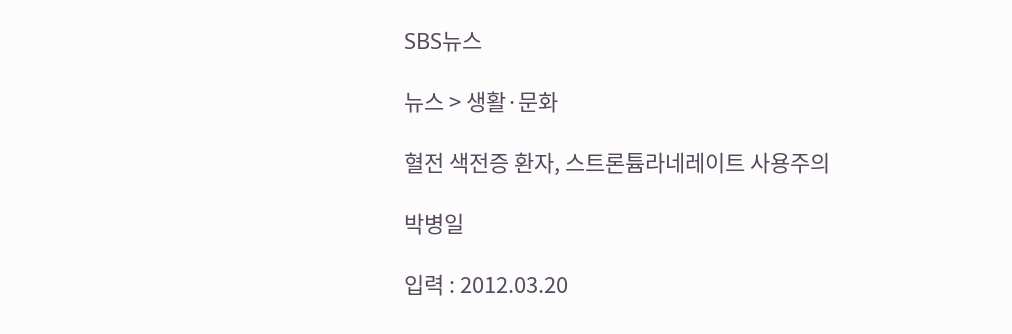SBS뉴스

뉴스 > 생활·문화

혈전 색전증 환자, 스트론튬라네레이트 사용주의

박병일

입력 : 2012.03.20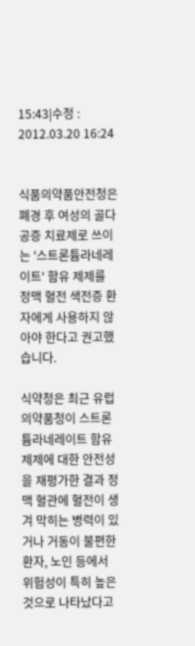15:43|수정 : 2012.03.20 16:24


식품의약품안전청은 폐경 후 여성의 골다공증 치료제로 쓰이는 '스트론튬라네레이트' 함유 제제를 정맥 혈전 색전증 환자에게 사용하지 않아야 한다고 권고했습니다.

식약청은 최근 유럽 의약품청이 스트론튬라네레이트 함유 제제에 대한 안전성을 재평가한 결과 정맥 혈관에 혈전이 생겨 막히는 병력이 있거나 거동이 불편한 환자, 노인 등에서 위험성이 특히 높은 것으로 나타났다고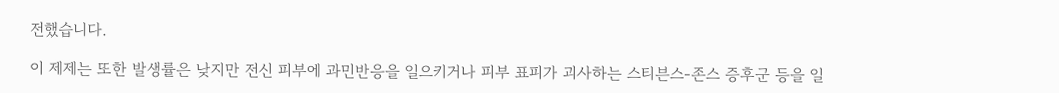전했습니다.

이 제제는 또한 발생률은 낮지만 전신 피부에 과민반응을 일으키거나 피부 표피가 괴사하는 스티븐스-존스 증후군 등을 일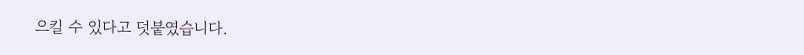으킬 수 있다고 덧붙였습니다.